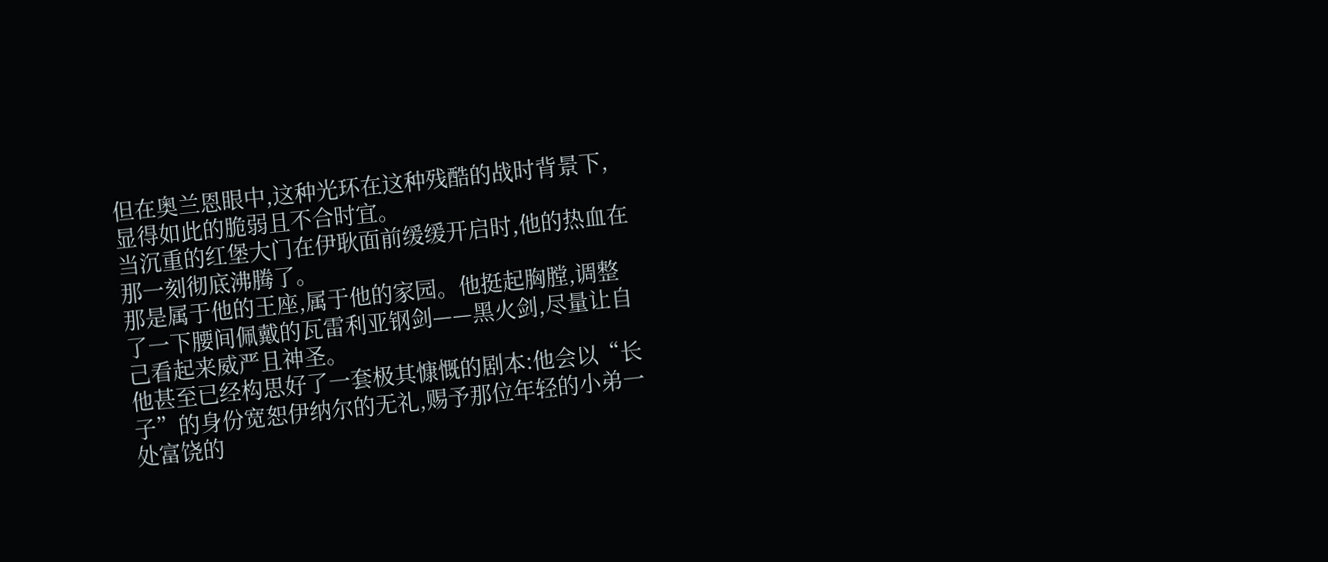但在奥兰恩眼中,这种光环在这种残酷的战时背景下,显得如此的脆弱且不合时宜。
当沉重的红堡大门在伊耿面前缓缓开启时,他的热血在那一刻彻底沸腾了。
那是属于他的王座,属于他的家园。他挺起胸膛,调整了一下腰间佩戴的瓦雷利亚钢剑——黑火剑,尽量让自己看起来威严且神圣。
他甚至已经构思好了一套极其慷慨的剧本:他会以“长子”的身份宽恕伊纳尔的无礼,赐予那位年轻的小弟一处富饶的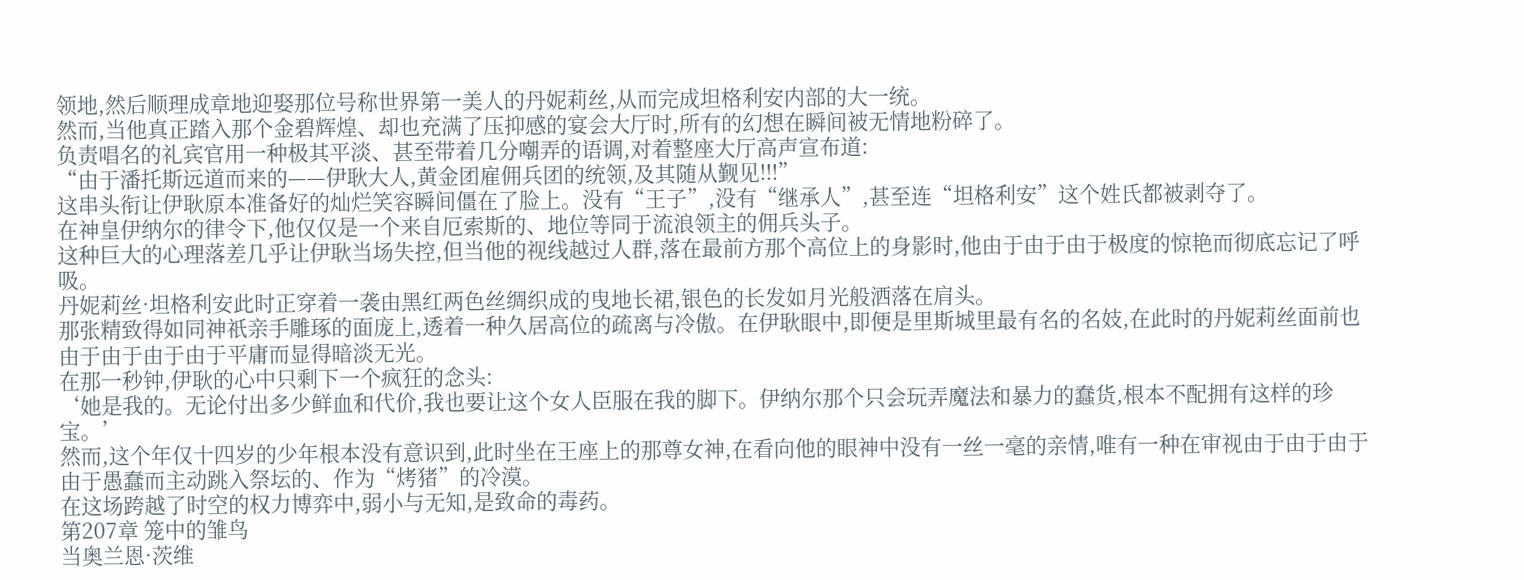领地,然后顺理成章地迎娶那位号称世界第一美人的丹妮莉丝,从而完成坦格利安内部的大一统。
然而,当他真正踏入那个金碧辉煌、却也充满了压抑感的宴会大厅时,所有的幻想在瞬间被无情地粉碎了。
负责唱名的礼宾官用一种极其平淡、甚至带着几分嘲弄的语调,对着整座大厅高声宣布道:
“由于潘托斯远道而来的——伊耿大人,黄金团雇佣兵团的统领,及其随从觐见!!!”
这串头衔让伊耿原本准备好的灿烂笑容瞬间僵在了脸上。没有“王子”,没有“继承人”,甚至连“坦格利安”这个姓氏都被剥夺了。
在神皇伊纳尔的律令下,他仅仅是一个来自厄索斯的、地位等同于流浪领主的佣兵头子。
这种巨大的心理落差几乎让伊耿当场失控,但当他的视线越过人群,落在最前方那个高位上的身影时,他由于由于由于极度的惊艳而彻底忘记了呼吸。
丹妮莉丝·坦格利安此时正穿着一袭由黑红两色丝绸织成的曳地长裙,银色的长发如月光般洒落在肩头。
那张精致得如同神祇亲手雕琢的面庞上,透着一种久居高位的疏离与冷傲。在伊耿眼中,即便是里斯城里最有名的名妓,在此时的丹妮莉丝面前也由于由于由于由于平庸而显得暗淡无光。
在那一秒钟,伊耿的心中只剩下一个疯狂的念头:
‘她是我的。无论付出多少鲜血和代价,我也要让这个女人臣服在我的脚下。伊纳尔那个只会玩弄魔法和暴力的蠢货,根本不配拥有这样的珍宝。’
然而,这个年仅十四岁的少年根本没有意识到,此时坐在王座上的那尊女神,在看向他的眼神中没有一丝一毫的亲情,唯有一种在审视由于由于由于由于愚蠢而主动跳入祭坛的、作为“烤猪”的冷漠。
在这场跨越了时空的权力博弈中,弱小与无知,是致命的毒药。
第207章 笼中的雏鸟
当奥兰恩·茨维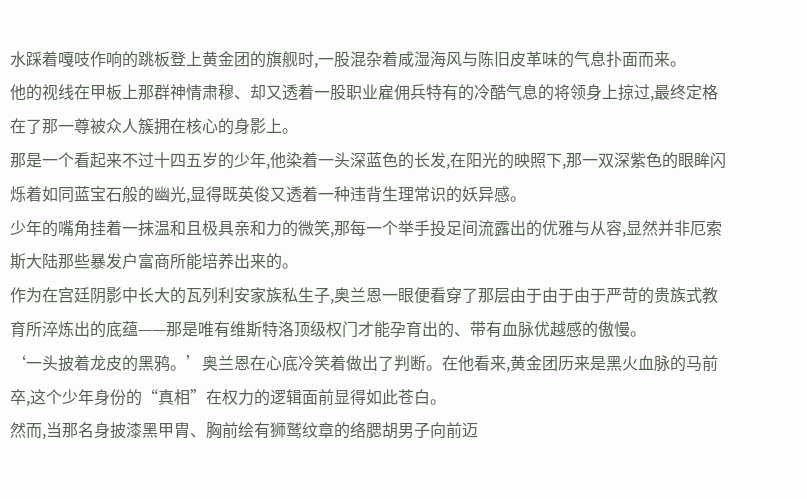水踩着嘎吱作响的跳板登上黄金团的旗舰时,一股混杂着咸湿海风与陈旧皮革味的气息扑面而来。
他的视线在甲板上那群神情肃穆、却又透着一股职业雇佣兵特有的冷酷气息的将领身上掠过,最终定格在了那一尊被众人簇拥在核心的身影上。
那是一个看起来不过十四五岁的少年,他染着一头深蓝色的长发,在阳光的映照下,那一双深紫色的眼眸闪烁着如同蓝宝石般的幽光,显得既英俊又透着一种违背生理常识的妖异感。
少年的嘴角挂着一抹温和且极具亲和力的微笑,那每一个举手投足间流露出的优雅与从容,显然并非厄索斯大陆那些暴发户富商所能培养出来的。
作为在宫廷阴影中长大的瓦列利安家族私生子,奥兰恩一眼便看穿了那层由于由于由于严苛的贵族式教育所淬炼出的底蕴——那是唯有维斯特洛顶级权门才能孕育出的、带有血脉优越感的傲慢。
‘一头披着龙皮的黑鸦。’奥兰恩在心底冷笑着做出了判断。在他看来,黄金团历来是黑火血脉的马前卒,这个少年身份的“真相”在权力的逻辑面前显得如此苍白。
然而,当那名身披漆黑甲胄、胸前绘有狮鹫纹章的络腮胡男子向前迈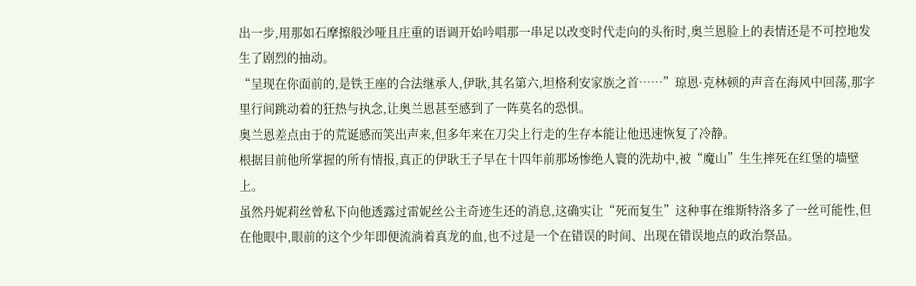出一步,用那如石摩擦般沙哑且庄重的语调开始吟唱那一串足以改变时代走向的头衔时,奥兰恩脸上的表情还是不可控地发生了剧烈的抽动。
“呈现在你面前的,是铁王座的合法继承人,伊耿,其名第六,坦格利安家族之首……”琼恩·克林顿的声音在海风中回荡,那字里行间跳动着的狂热与执念,让奥兰恩甚至感到了一阵莫名的恐惧。
奥兰恩差点由于的荒诞感而笑出声来,但多年来在刀尖上行走的生存本能让他迅速恢复了冷静。
根据目前他所掌握的所有情报,真正的伊耿王子早在十四年前那场惨绝人寰的洗劫中,被“魔山”生生摔死在红堡的墙壁上。
虽然丹妮莉丝曾私下向他透露过雷妮丝公主奇迹生还的消息,这确实让“死而复生”这种事在维斯特洛多了一丝可能性,但在他眼中,眼前的这个少年即便流淌着真龙的血,也不过是一个在错误的时间、出现在错误地点的政治祭品。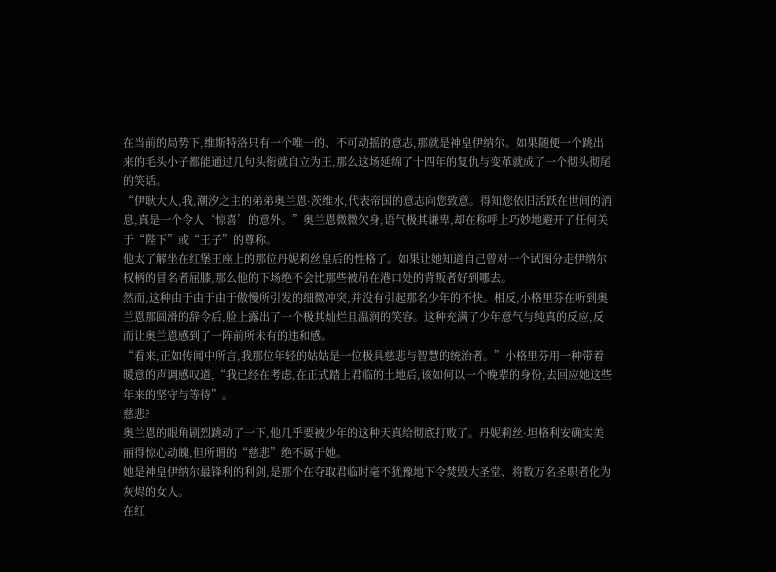在当前的局势下,维斯特洛只有一个唯一的、不可动摇的意志,那就是神皇伊纳尔。如果随便一个跳出来的毛头小子都能通过几句头衔就自立为王,那么这场延绵了十四年的复仇与变革就成了一个彻头彻尾的笑话。
“伊耿大人,我,潮汐之主的弟弟奥兰恩·茨维水,代表帝国的意志向您致意。得知您依旧活跃在世间的消息,真是一个令人‘惊喜’的意外。”奥兰恩微微欠身,语气极其谦卑,却在称呼上巧妙地避开了任何关于“陛下”或“王子”的尊称。
他太了解坐在红堡王座上的那位丹妮莉丝皇后的性格了。如果让她知道自己曾对一个试图分走伊纳尔权柄的冒名者屈膝,那么他的下场绝不会比那些被吊在港口处的背叛者好到哪去。
然而,这种由于由于由于傲慢所引发的细微冲突,并没有引起那名少年的不快。相反,小格里芬在听到奥兰恩那圆滑的辞令后,脸上露出了一个极其灿烂且温润的笑容。这种充满了少年意气与纯真的反应,反而让奥兰恩感到了一阵前所未有的违和感。
“看来,正如传闻中所言,我那位年轻的姑姑是一位极具慈悲与智慧的统治者。”小格里芬用一种带着暖意的声调感叹道,“我已经在考虑,在正式踏上君临的土地后,该如何以一个晚辈的身份,去回应她这些年来的坚守与等待”。
慈悲?
奥兰恩的眼角剧烈跳动了一下,他几乎要被少年的这种天真给彻底打败了。丹妮莉丝·坦格利安确实美丽得惊心动魄,但所谓的“慈悲”绝不属于她。
她是神皇伊纳尔最锋利的利剑,是那个在夺取君临时毫不犹豫地下令焚毁大圣堂、将数万名圣职者化为灰烬的女人。
在红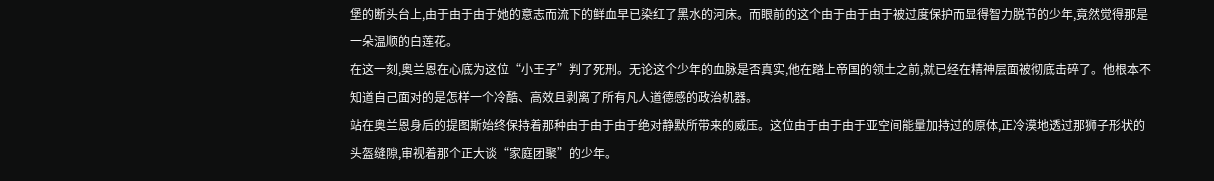堡的断头台上,由于由于由于她的意志而流下的鲜血早已染红了黑水的河床。而眼前的这个由于由于由于被过度保护而显得智力脱节的少年,竟然觉得那是一朵温顺的白莲花。
在这一刻,奥兰恩在心底为这位“小王子”判了死刑。无论这个少年的血脉是否真实,他在踏上帝国的领土之前,就已经在精神层面被彻底击碎了。他根本不知道自己面对的是怎样一个冷酷、高效且剥离了所有凡人道德感的政治机器。
站在奥兰恩身后的提图斯始终保持着那种由于由于由于绝对静默所带来的威压。这位由于由于由于亚空间能量加持过的原体,正冷漠地透过那狮子形状的头盔缝隙,审视着那个正大谈“家庭团聚”的少年。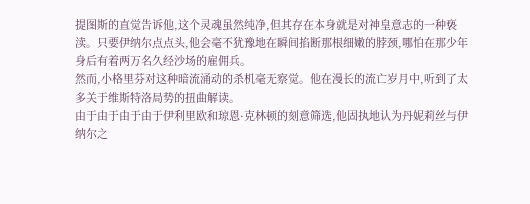提图斯的直觉告诉他,这个灵魂虽然纯净,但其存在本身就是对神皇意志的一种亵渎。只要伊纳尔点点头,他会毫不犹豫地在瞬间掐断那根细嫩的脖颈,哪怕在那少年身后有着两万名久经沙场的雇佣兵。
然而,小格里芬对这种暗流涌动的杀机毫无察觉。他在漫长的流亡岁月中,听到了太多关于维斯特洛局势的扭曲解读。
由于由于由于由于伊利里欧和琼恩·克林顿的刻意筛选,他固执地认为丹妮莉丝与伊纳尔之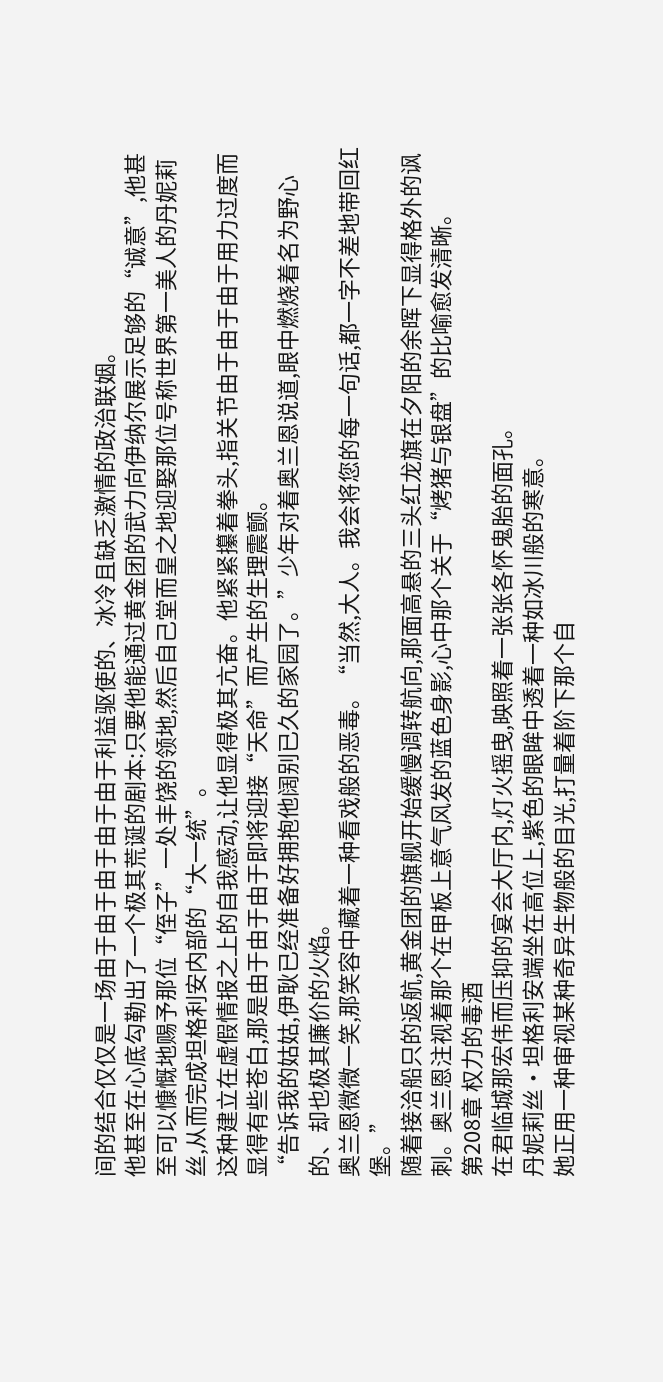间的结合仅仅是一场由于由于由于由于由于利益驱使的、冰冷且缺乏激情的政治联姻。
他甚至在心底勾勒出了一个极其荒诞的剧本:只要他能通过黄金团的武力向伊纳尔展示足够的“诚意”,他甚至可以慷慨地赐予那位“侄子”一处丰饶的领地,然后自己堂而皇之地迎娶那位号称世界第一美人的丹妮莉丝,从而完成坦格利安内部的“大一统”。
这种建立在虚假情报之上的自我感动,让他显得极其亢奋。他紧紧攥着拳头,指关节由于由于由于用力过度而显得有些苍白,那是由于由于由于即将迎接“天命”而产生的生理震颤。
“告诉我的姑姑,伊耿已经准备好拥抱他阔别已久的家园了。”少年对着奥兰恩说道,眼中燃烧着名为野心的、却也极其廉价的火焰。
奥兰恩微微一笑,那笑容中藏着一种看戏般的恶毒。“当然,大人。我会将您的每一句话,都一字不差地带回红堡。”
随着接洽船只的返航,黄金团的旗舰开始缓慢调转航向,那面高悬的三头红龙旗在夕阳的余晖下显得格外的讽刺。奥兰恩注视着那个在甲板上意气风发的蓝色身影,心中那个关于“烤猪与银盘”的比喻愈发清晰。
第208章 权力的毒酒
在君临城那宏伟而压抑的宴会大厅内,灯火摇曳,映照着一张张各怀鬼胎的面孔。
丹妮莉丝·坦格利安端坐在高位上,紫色的眼眸中透着一种如冰川般的寒意。
她正用一种审视某种奇异生物般的目光,打量着阶下那个自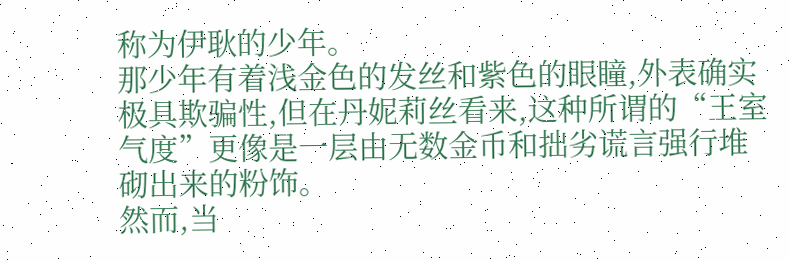称为伊耿的少年。
那少年有着浅金色的发丝和紫色的眼瞳,外表确实极具欺骗性,但在丹妮莉丝看来,这种所谓的“王室气度”更像是一层由无数金币和拙劣谎言强行堆砌出来的粉饰。
然而,当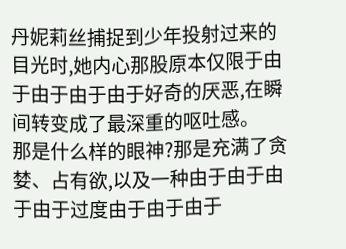丹妮莉丝捕捉到少年投射过来的目光时,她内心那股原本仅限于由于由于由于由于好奇的厌恶,在瞬间转变成了最深重的呕吐感。
那是什么样的眼神?那是充满了贪婪、占有欲,以及一种由于由于由于由于过度由于由于由于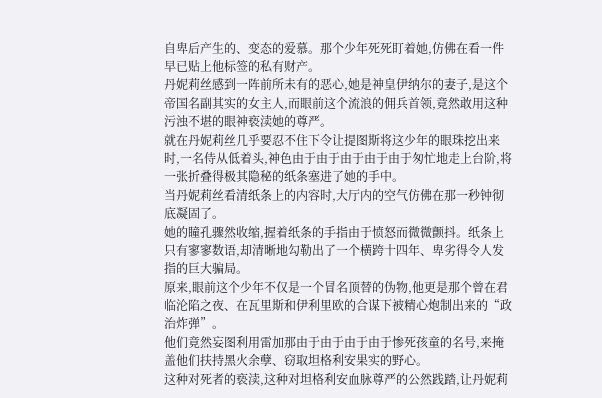自卑后产生的、变态的爱慕。那个少年死死盯着她,仿佛在看一件早已贴上他标签的私有财产。
丹妮莉丝感到一阵前所未有的恶心,她是神皇伊纳尔的妻子,是这个帝国名副其实的女主人,而眼前这个流浪的佣兵首领,竟然敢用这种污浊不堪的眼神亵渎她的尊严。
就在丹妮莉丝几乎要忍不住下令让提图斯将这少年的眼珠挖出来时,一名侍从低着头,神色由于由于由于由于由于匆忙地走上台阶,将一张折叠得极其隐秘的纸条塞进了她的手中。
当丹妮莉丝看清纸条上的内容时,大厅内的空气仿佛在那一秒钟彻底凝固了。
她的瞳孔骤然收缩,握着纸条的手指由于愤怒而微微颤抖。纸条上只有寥寥数语,却清晰地勾勒出了一个横跨十四年、卑劣得令人发指的巨大骗局。
原来,眼前这个少年不仅是一个冒名顶替的伪物,他更是那个曾在君临沦陷之夜、在瓦里斯和伊利里欧的合谋下被精心炮制出来的“政治炸弹”。
他们竟然妄图利用雷加那由于由于由于由于惨死孩童的名号,来掩盖他们扶持黑火余孽、窃取坦格利安果实的野心。
这种对死者的亵渎,这种对坦格利安血脉尊严的公然践踏,让丹妮莉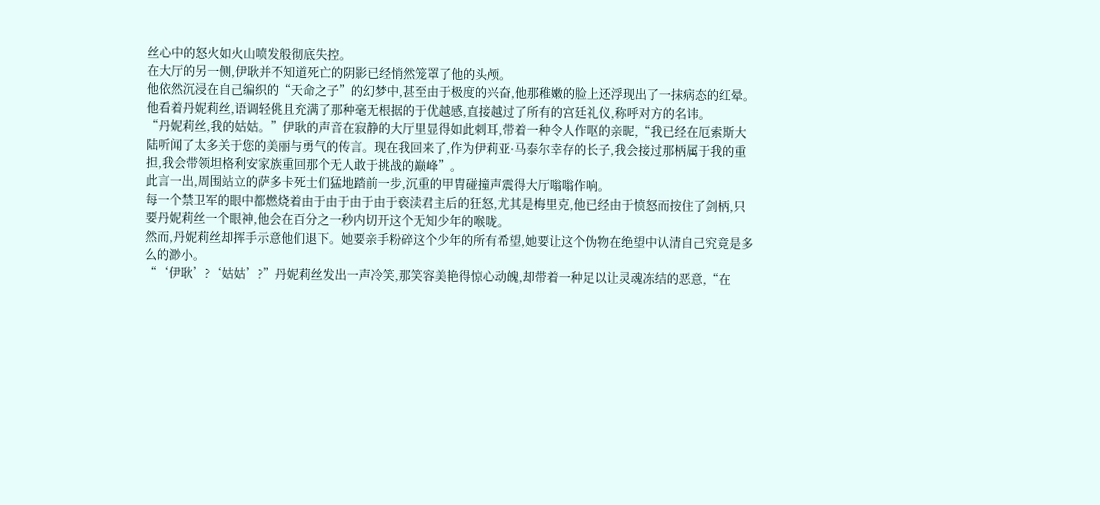丝心中的怒火如火山喷发般彻底失控。
在大厅的另一侧,伊耿并不知道死亡的阴影已经悄然笼罩了他的头颅。
他依然沉浸在自己编织的“天命之子”的幻梦中,甚至由于极度的兴奋,他那稚嫩的脸上还浮现出了一抹病态的红晕。
他看着丹妮莉丝,语调轻佻且充满了那种毫无根据的于优越感,直接越过了所有的宫廷礼仪,称呼对方的名讳。
“丹妮莉丝,我的姑姑。”伊耿的声音在寂静的大厅里显得如此刺耳,带着一种令人作呕的亲昵,“我已经在厄索斯大陆听闻了太多关于您的美丽与勇气的传言。现在我回来了,作为伊莉亚·马泰尔幸存的长子,我会接过那柄属于我的重担,我会带领坦格利安家族重回那个无人敢于挑战的巅峰”。
此言一出,周围站立的萨多卡死士们猛地踏前一步,沉重的甲胄碰撞声震得大厅嗡嗡作响。
每一个禁卫军的眼中都燃烧着由于由于由于由于亵渎君主后的狂怒,尤其是梅里克,他已经由于愤怒而按住了剑柄,只要丹妮莉丝一个眼神,他会在百分之一秒内切开这个无知少年的喉咙。
然而,丹妮莉丝却挥手示意他们退下。她要亲手粉碎这个少年的所有希望,她要让这个伪物在绝望中认清自己究竟是多么的渺小。
“‘伊耿’?‘姑姑’?”丹妮莉丝发出一声冷笑,那笑容美艳得惊心动魄,却带着一种足以让灵魂冻结的恶意,“在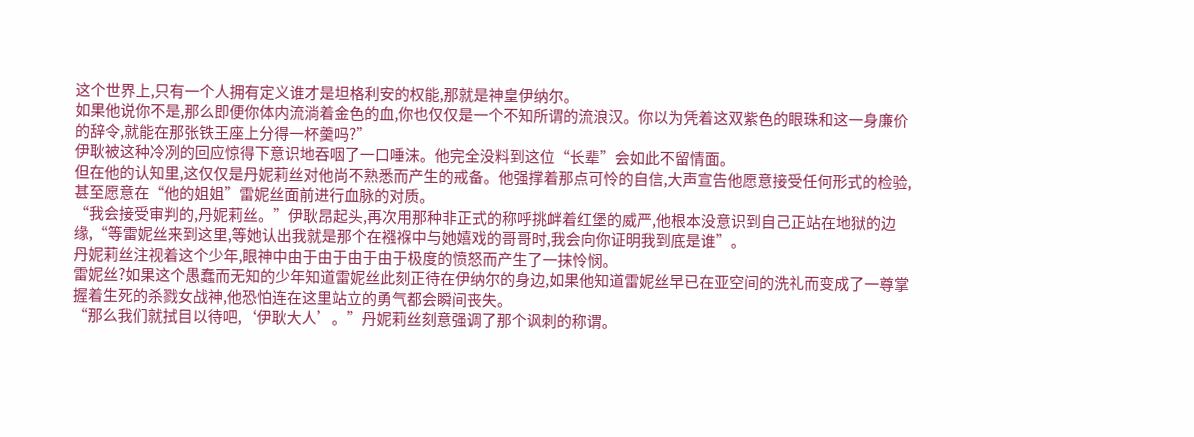这个世界上,只有一个人拥有定义谁才是坦格利安的权能,那就是神皇伊纳尔。
如果他说你不是,那么即便你体内流淌着金色的血,你也仅仅是一个不知所谓的流浪汉。你以为凭着这双紫色的眼珠和这一身廉价的辞令,就能在那张铁王座上分得一杯羹吗?”
伊耿被这种冷冽的回应惊得下意识地吞咽了一口唾沫。他完全没料到这位“长辈”会如此不留情面。
但在他的认知里,这仅仅是丹妮莉丝对他尚不熟悉而产生的戒备。他强撑着那点可怜的自信,大声宣告他愿意接受任何形式的检验,甚至愿意在“他的姐姐”雷妮丝面前进行血脉的对质。
“我会接受审判的,丹妮莉丝。”伊耿昂起头,再次用那种非正式的称呼挑衅着红堡的威严,他根本没意识到自己正站在地狱的边缘,“等雷妮丝来到这里,等她认出我就是那个在襁褓中与她嬉戏的哥哥时,我会向你证明我到底是谁”。
丹妮莉丝注视着这个少年,眼神中由于由于由于由于极度的愤怒而产生了一抹怜悯。
雷妮丝?如果这个愚蠢而无知的少年知道雷妮丝此刻正待在伊纳尔的身边,如果他知道雷妮丝早已在亚空间的洗礼而变成了一尊掌握着生死的杀戮女战神,他恐怕连在这里站立的勇气都会瞬间丧失。
“那么我们就拭目以待吧,‘伊耿大人’。”丹妮莉丝刻意强调了那个讽刺的称谓。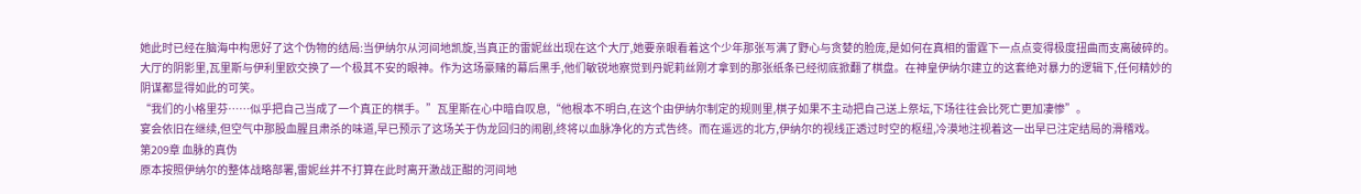她此时已经在脑海中构思好了这个伪物的结局:当伊纳尔从河间地凯旋,当真正的雷妮丝出现在这个大厅,她要亲眼看着这个少年那张写满了野心与贪婪的脸庞,是如何在真相的雷霆下一点点变得极度扭曲而支离破碎的。
大厅的阴影里,瓦里斯与伊利里欧交换了一个极其不安的眼神。作为这场豪赌的幕后黑手,他们敏锐地察觉到丹妮莉丝刚才拿到的那张纸条已经彻底掀翻了棋盘。在神皇伊纳尔建立的这套绝对暴力的逻辑下,任何精妙的阴谋都显得如此的可笑。
“我们的小格里芬……似乎把自己当成了一个真正的棋手。”瓦里斯在心中暗自叹息,“他根本不明白,在这个由伊纳尔制定的规则里,棋子如果不主动把自己送上祭坛,下场往往会比死亡更加凄惨”。
宴会依旧在继续,但空气中那股血腥且肃杀的味道,早已预示了这场关于伪龙回归的闹剧,终将以血脉净化的方式告终。而在遥远的北方,伊纳尔的视线正透过时空的枢纽,冷漠地注视着这一出早已注定结局的滑稽戏。
第209章 血脉的真伪
原本按照伊纳尔的整体战略部署,雷妮丝并不打算在此时离开激战正酣的河间地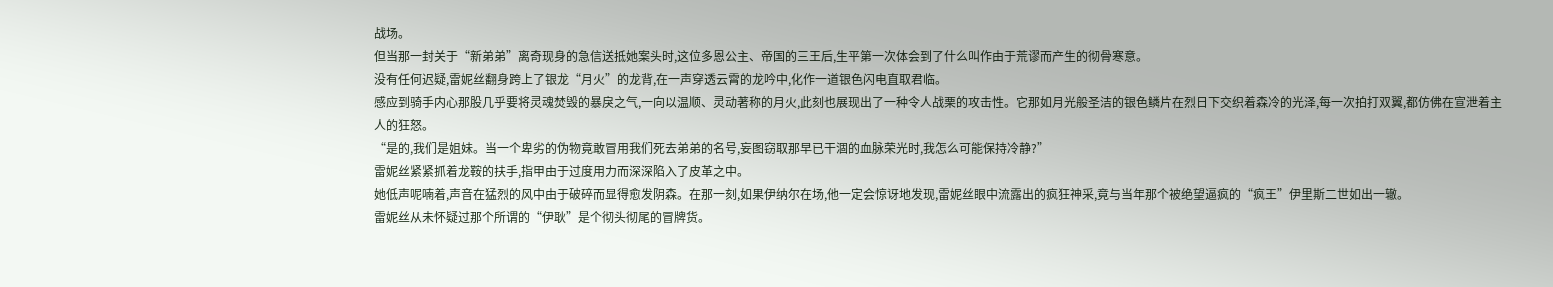战场。
但当那一封关于“新弟弟”离奇现身的急信送抵她案头时,这位多恩公主、帝国的三王后,生平第一次体会到了什么叫作由于荒谬而产生的彻骨寒意。
没有任何迟疑,雷妮丝翻身跨上了银龙“月火”的龙背,在一声穿透云霄的龙吟中,化作一道银色闪电直取君临。
感应到骑手内心那股几乎要将灵魂焚毁的暴戾之气,一向以温顺、灵动著称的月火,此刻也展现出了一种令人战栗的攻击性。它那如月光般圣洁的银色鳞片在烈日下交织着森冷的光泽,每一次拍打双翼,都仿佛在宣泄着主人的狂怒。
“是的,我们是姐妹。当一个卑劣的伪物竟敢冒用我们死去弟弟的名号,妄图窃取那早已干涸的血脉荣光时,我怎么可能保持冷静?”
雷妮丝紧紧抓着龙鞍的扶手,指甲由于过度用力而深深陷入了皮革之中。
她低声呢喃着,声音在猛烈的风中由于破碎而显得愈发阴森。在那一刻,如果伊纳尔在场,他一定会惊讶地发现,雷妮丝眼中流露出的疯狂神采,竟与当年那个被绝望逼疯的“疯王”伊里斯二世如出一辙。
雷妮丝从未怀疑过那个所谓的“伊耿”是个彻头彻尾的冒牌货。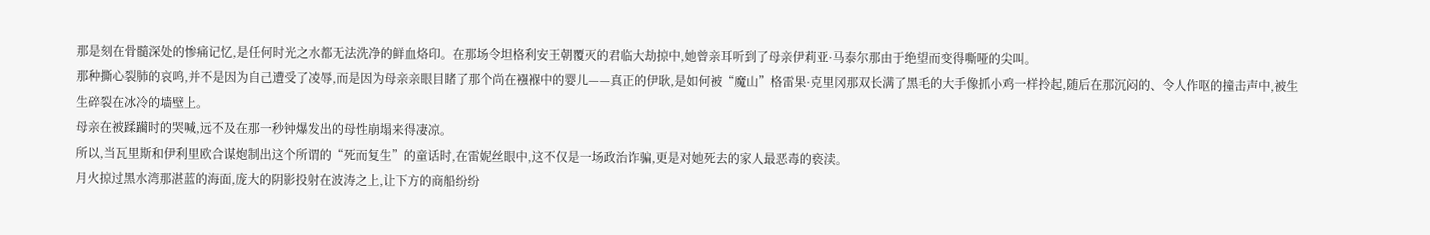那是刻在骨髓深处的惨痛记忆,是任何时光之水都无法洗净的鲜血烙印。在那场令坦格利安王朝覆灭的君临大劫掠中,她曾亲耳听到了母亲伊莉亚·马泰尔那由于绝望而变得嘶哑的尖叫。
那种撕心裂肺的哀鸣,并不是因为自己遭受了凌辱,而是因为母亲亲眼目睹了那个尚在襁褓中的婴儿——真正的伊耿,是如何被“魔山”格雷果·克里冈那双长满了黑毛的大手像抓小鸡一样拎起,随后在那沉闷的、令人作呕的撞击声中,被生生碎裂在冰冷的墙壁上。
母亲在被蹂躏时的哭喊,远不及在那一秒钟爆发出的母性崩塌来得凄凉。
所以,当瓦里斯和伊利里欧合谋炮制出这个所谓的“死而复生”的童话时,在雷妮丝眼中,这不仅是一场政治诈骗,更是对她死去的家人最恶毒的亵渎。
月火掠过黑水湾那湛蓝的海面,庞大的阴影投射在波涛之上,让下方的商船纷纷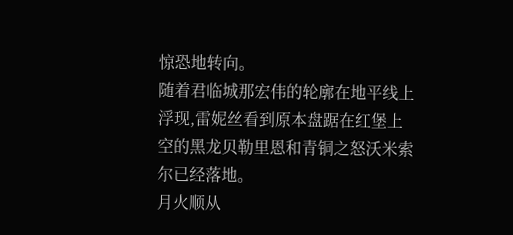惊恐地转向。
随着君临城那宏伟的轮廓在地平线上浮现,雷妮丝看到原本盘踞在红堡上空的黑龙贝勒里恩和青铜之怒沃米索尔已经落地。
月火顺从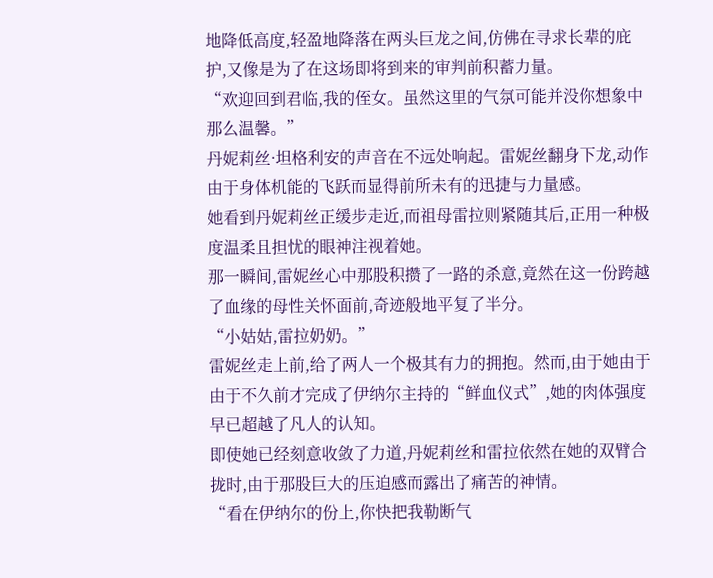地降低高度,轻盈地降落在两头巨龙之间,仿佛在寻求长辈的庇护,又像是为了在这场即将到来的审判前积蓄力量。
“欢迎回到君临,我的侄女。虽然这里的气氛可能并没你想象中那么温馨。”
丹妮莉丝·坦格利安的声音在不远处响起。雷妮丝翻身下龙,动作由于身体机能的飞跃而显得前所未有的迅捷与力量感。
她看到丹妮莉丝正缓步走近,而祖母雷拉则紧随其后,正用一种极度温柔且担忧的眼神注视着她。
那一瞬间,雷妮丝心中那股积攒了一路的杀意,竟然在这一份跨越了血缘的母性关怀面前,奇迹般地平复了半分。
“小姑姑,雷拉奶奶。”
雷妮丝走上前,给了两人一个极其有力的拥抱。然而,由于她由于由于不久前才完成了伊纳尔主持的“鲜血仪式”,她的肉体强度早已超越了凡人的认知。
即使她已经刻意收敛了力道,丹妮莉丝和雷拉依然在她的双臂合拢时,由于那股巨大的压迫感而露出了痛苦的神情。
“看在伊纳尔的份上,你快把我勒断气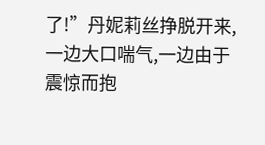了!”丹妮莉丝挣脱开来,一边大口喘气,一边由于震惊而抱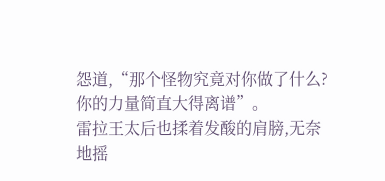怨道,“那个怪物究竟对你做了什么?你的力量简直大得离谱”。
雷拉王太后也揉着发酸的肩膀,无奈地摇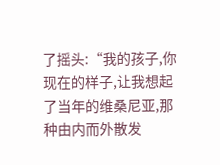了摇头:“我的孩子,你现在的样子,让我想起了当年的维桑尼亚,那种由内而外散发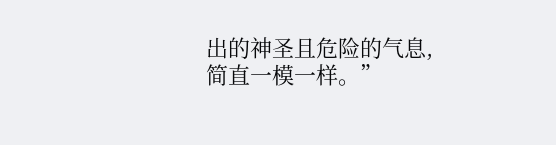出的神圣且危险的气息,简直一模一样。”